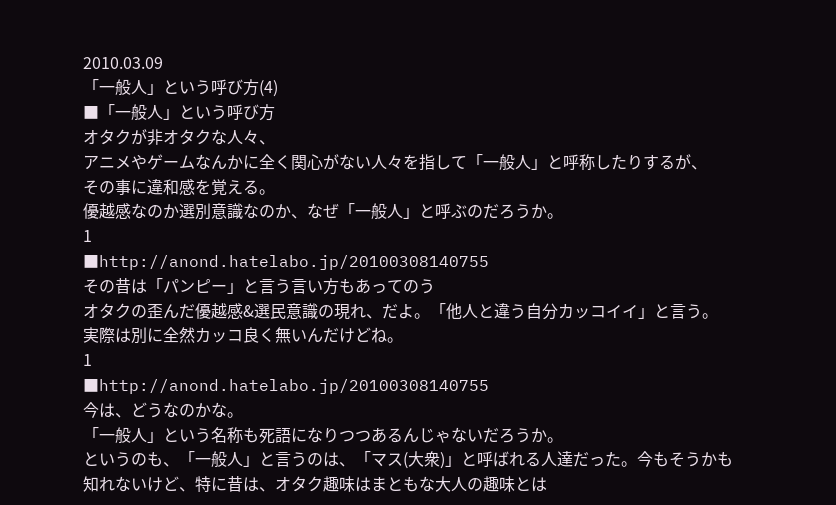2010.03.09
「一般人」という呼び方(4)
■「一般人」という呼び方
オタクが非オタクな人々、
アニメやゲームなんかに全く関心がない人々を指して「一般人」と呼称したりするが、
その事に違和感を覚える。
優越感なのか選別意識なのか、なぜ「一般人」と呼ぶのだろうか。
1
■http://anond.hatelabo.jp/20100308140755
その昔は「パンピー」と言う言い方もあってのう
オタクの歪んだ優越感&選民意識の現れ、だよ。「他人と違う自分カッコイイ」と言う。
実際は別に全然カッコ良く無いんだけどね。
1
■http://anond.hatelabo.jp/20100308140755
今は、どうなのかな。
「一般人」という名称も死語になりつつあるんじゃないだろうか。
というのも、「一般人」と言うのは、「マス(大衆)」と呼ばれる人達だった。今もそうかも知れないけど、特に昔は、オタク趣味はまともな大人の趣味とは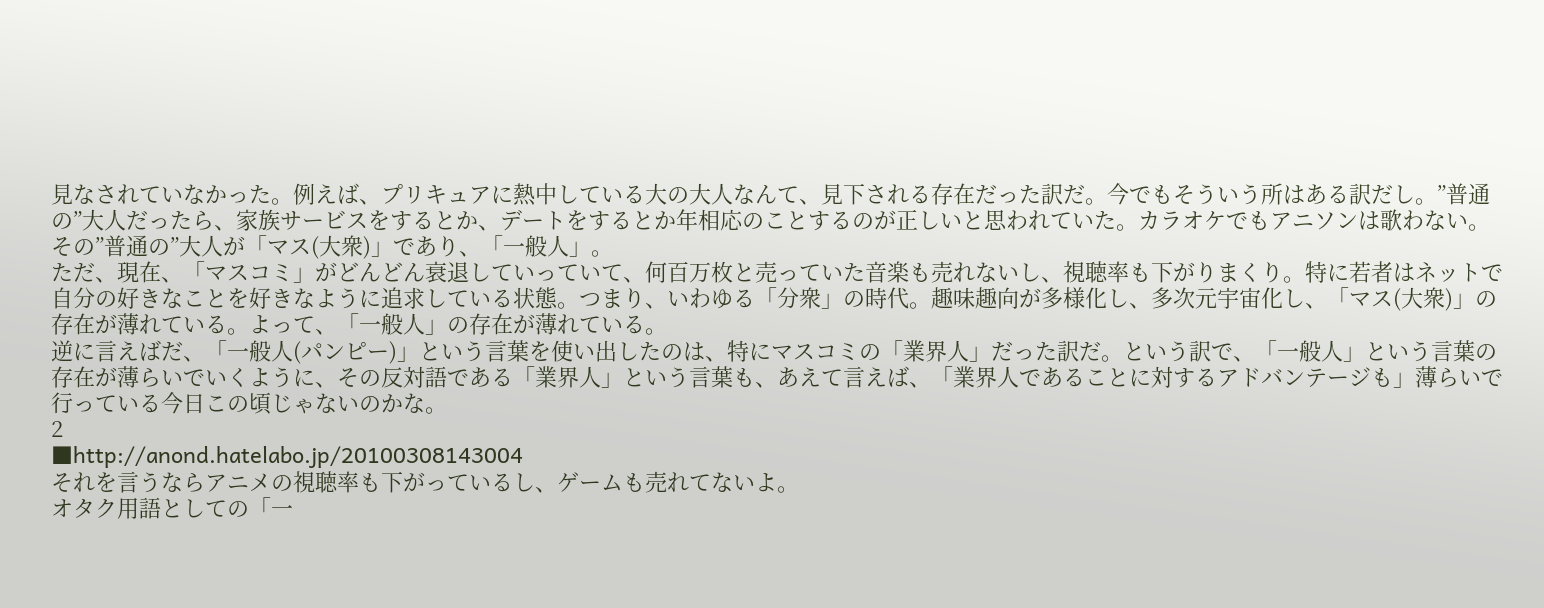見なされていなかった。例えば、プリキュアに熱中している大の大人なんて、見下される存在だった訳だ。今でもそういう所はある訳だし。”普通の”大人だったら、家族サービスをするとか、デートをするとか年相応のことするのが正しいと思われていた。カラオケでもアニソンは歌わない。その”普通の”大人が「マス(大衆)」であり、「一般人」。
ただ、現在、「マスコミ」がどんどん衰退していっていて、何百万枚と売っていた音楽も売れないし、視聴率も下がりまくり。特に若者はネットで自分の好きなことを好きなように追求している状態。つまり、いわゆる「分衆」の時代。趣味趣向が多様化し、多次元宇宙化し、「マス(大衆)」の存在が薄れている。よって、「一般人」の存在が薄れている。
逆に言えばだ、「一般人(パンピー)」という言葉を使い出したのは、特にマスコミの「業界人」だった訳だ。という訳で、「一般人」という言葉の存在が薄らいでいくように、その反対語である「業界人」という言葉も、あえて言えば、「業界人であることに対するアドバンテージも」薄らいで行っている今日この頃じゃないのかな。
2
■http://anond.hatelabo.jp/20100308143004
それを言うならアニメの視聴率も下がっているし、ゲームも売れてないよ。
オタク用語としての「一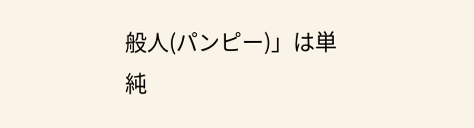般人(パンピー)」は単純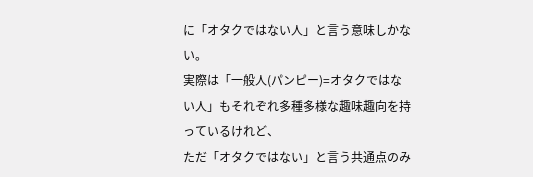に「オタクではない人」と言う意味しかない。
実際は「一般人(パンピー)=オタクではない人」もそれぞれ多種多様な趣味趣向を持っているけれど、
ただ「オタクではない」と言う共通点のみ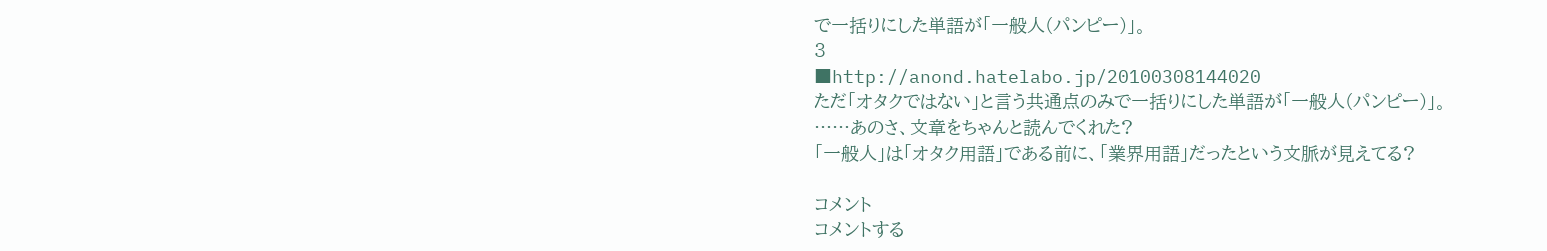で一括りにした単語が「一般人(パンピー)」。
3
■http://anond.hatelabo.jp/20100308144020
ただ「オタクではない」と言う共通点のみで一括りにした単語が「一般人(パンピー)」。
……あのさ、文章をちゃんと読んでくれた?
「一般人」は「オタク用語」である前に、「業界用語」だったという文脈が見えてる?

コメント
コメントする